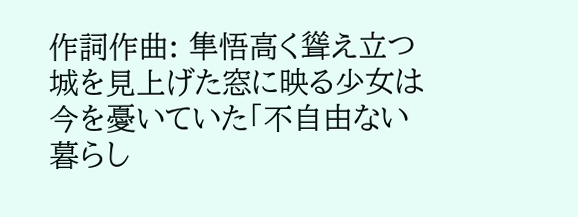作詞作曲: 隼悟高く聳え立つ城を見上げた窓に映る少女は今を憂いていた「不自由ない暮らし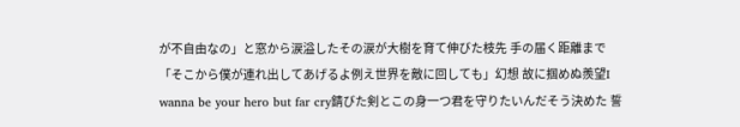が不自由なの」と窓から涙溢したその涙が大樹を育て伸びた枝先 手の届く距離まで「そこから僕が連れ出してあげるよ例え世界を敵に回しても」幻想 故に掴めぬ羨望I wanna be your hero but far cry錆びた剣とこの身一つ君を守りたいんだそう決めた 誓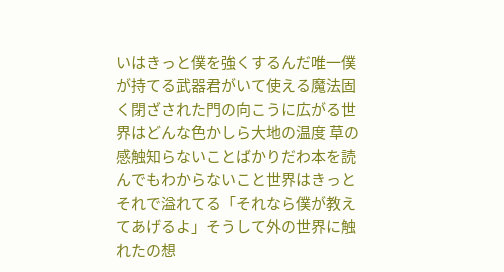いはきっと僕を強くするんだ唯一僕が持てる武器君がいて使える魔法固く閉ざされた門の向こうに広がる世界はどんな色かしら大地の温度 草の感触知らないことばかりだわ本を読んでもわからないこと世界はきっとそれで溢れてる「それなら僕が教えてあげるよ」そうして外の世界に触れたの想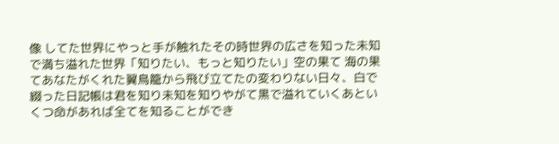像 してた世界にやっと手が触れたその時世界の広さを知った未知で満ち溢れた世界「知りたい、もっと知りたい」空の果て 海の果てあなたがくれた翼鳥籠から飛び立てたの変わりない日々、白で綴った日記帳は君を知り未知を知りやがて黒で溢れていくあといくつ命があれば全てを知ることができ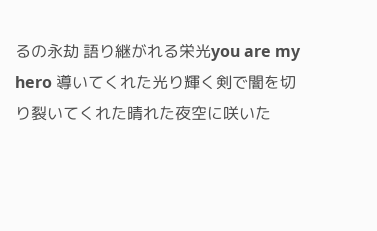るの永劫 語り継がれる栄光you are my hero 導いてくれた光り輝く剣で闇を切り裂いてくれた晴れた夜空に咲いた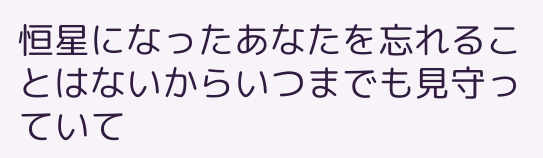恒星になったあなたを忘れることはないからいつまでも見守っていて